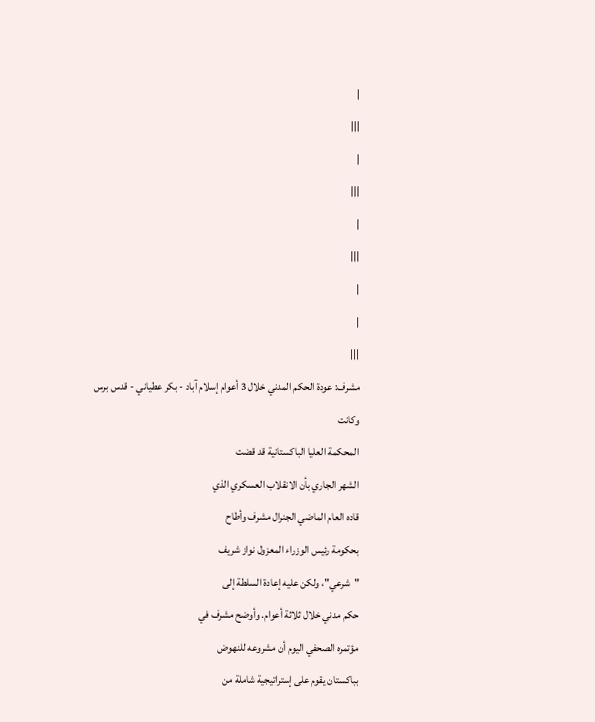|
|||
|
|||
|
|||
|
|
|||
مشرف: عودة الحكم المدني خلال 3 أعوام إسلام آباد - بكر عطياني - قدس برس
وكانت
المحكمة العليا الباكستانية قد قضت
الشهر الجاري بأن الانقلاب العسكري الذي
قاده العام الماضي الجنرال مشرف وأطاح
بحكومة رئيس الوزراء المعزول نواز شريف
"شرعي"، ولكن عليه إعادة السلطة إلى
حكم مدني خلال ثلاثة أعوام. وأوضح مشرف في
مؤتمره الصحفي اليوم أن مشروعه للنهوض
بباكستان يقوم على إستراتيجية شاملة من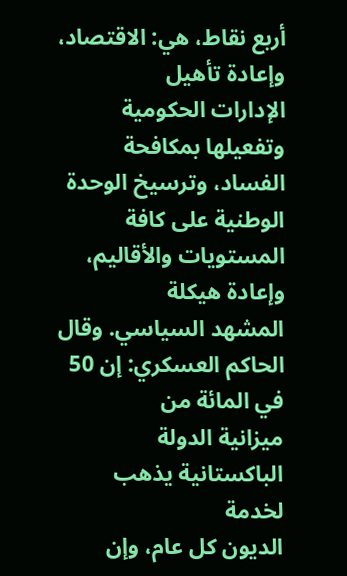أربع نقاط، هي: الاقتصاد، وإعادة تأهيل
الإدارات الحكومية وتفعيلها بمكافحة
الفساد، وترسيخ الوحدة الوطنية على كافة
المستويات والأقاليم، وإعادة هيكلة
المشهد السياسي. وقال
الحاكم العسكري: إن 50 في المائة من
ميزانية الدولة الباكستانية يذهب لخدمة
الديون كل عام، وإن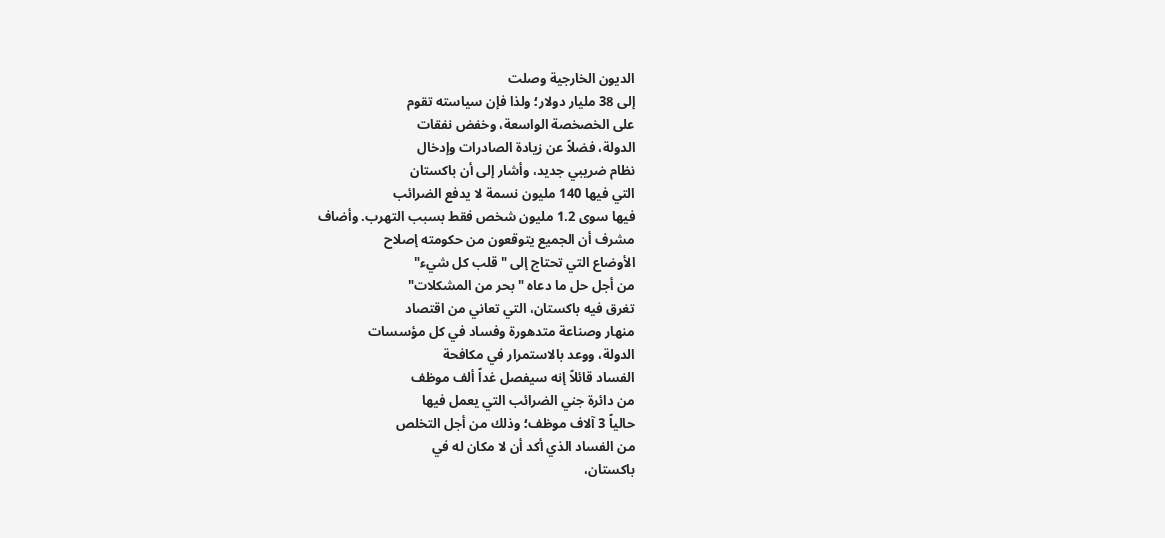الديون الخارجية وصلت
إلى 38 مليار دولار؛ ولذا فإن سياسته تقوم
على الخصخصة الواسعة، وخفض نفقات
الدولة، فضلاً عن زيادة الصادرات وإدخال
نظام ضريبي جديد، وأشار إلى أن باكستان
التي فيها 140 مليون نسمة لا يدفع الضرائب
فيها سوى 1.2 مليون شخص فقط بسبب التهرب. وأضاف
مشرف أن الجميع يتوقعون من حكومته إصلاح
الأوضاع التي تحتاج إلى "قلب كل شيء"
من أجل حل ما دعاه "بحر من المشكلات"
تغرق فيه باكستان، التي تعاني من اقتصاد
منهار وصناعة متدهورة وفساد في كل مؤسسات
الدولة، ووعد بالاستمرار في مكافحة
الفساد قائلاً إنه سيفصل غداً ألف موظف
من دائرة جني الضرائب التي يعمل فيها
حالياً 3 آلاف موظف؛ وذلك من أجل التخلص
من الفساد الذي أكد أن لا مكان له في
باكستان،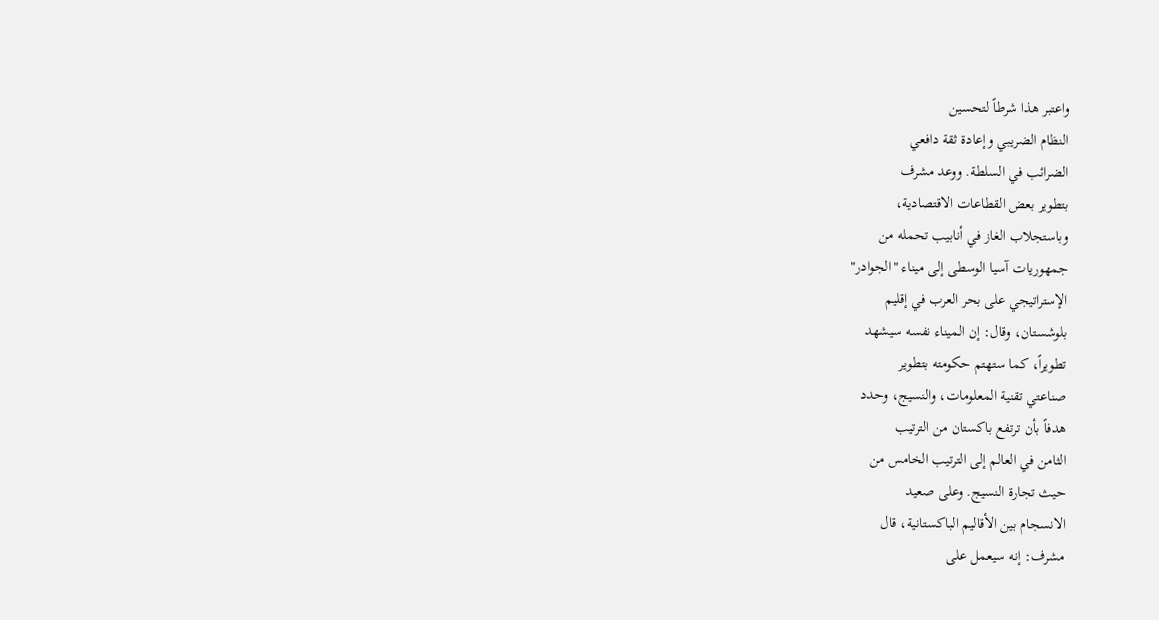واعتبر هذا شرطاً لتحسين
النظام الضريبي وإعادة ثقة دافعي
الضرائب في السلطة. ووعد مشرف
بتطوير بعض القطاعات الاقتصادية،
وباستجلاب الغاز في أنابيب تحمله من
جمهوريات آسيا الوسطى إلى ميناء "الجوادر"
الإستراتيجي على بحر العرب في إقليم
بلوشستان، وقال: إن الميناء نفسه سيشهد
تطويراً، كما ستهتم حكومته بتطوير
صناعتي تقنية المعلومات، والنسيج، وحدد
هدفاً بأن ترتفع باكستان من الترتيب
الثامن في العالم إلى الترتيب الخامس من
حيث تجارة النسيج. وعلى صعيد
الانسجام بين الأقاليم الباكستانية، قال
مشرف: إنه سيعمل على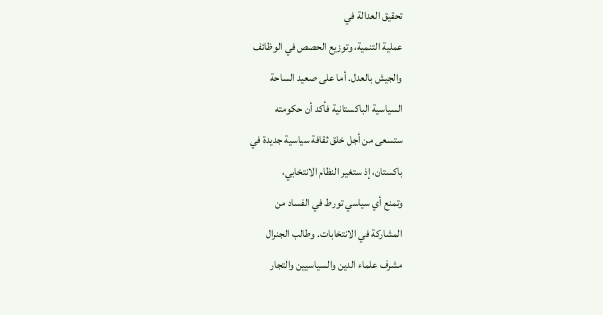تحقيق العدالة في
عملية التنمية، وتوزيع الحصص في الوظائف
والجيش بالعدل. أما على صعيد الساحة
السياسية الباكستانية فأكد أن حكومته
ستسعى من أجل خلق ثقافة سياسية جديدة في
باكستان، إذ ستغير النظام الانتخابي،
وتمنع أي سياسي تورط في الفساد من
المشاركة في الانتخابات. وطالب الجنرال
مشرف علماء الدين والسياسيين والتجار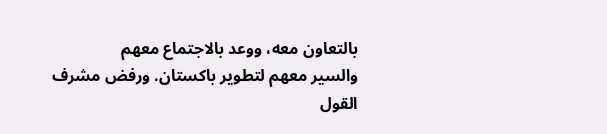بالتعاون معه، ووعد بالاجتماع معهم
والسير معهم لتطوير باكستان. ورفض مشرف
القول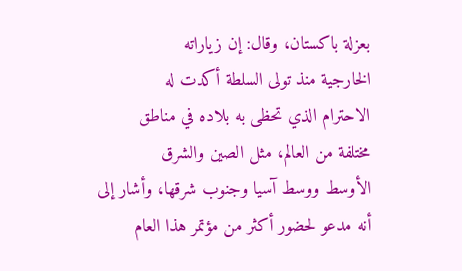بعزلة باكستان، وقال: إن زياراته
الخارجية منذ تولى السلطة أكدت له
الاحترام الذي تحظى به بلاده في مناطق
مختلفة من العالم، مثل الصين والشرق
الأوسط ووسط آسيا وجنوب شرقها، وأشار إلى
أنه مدعو لحضور أكثر من مؤتمر هذا العام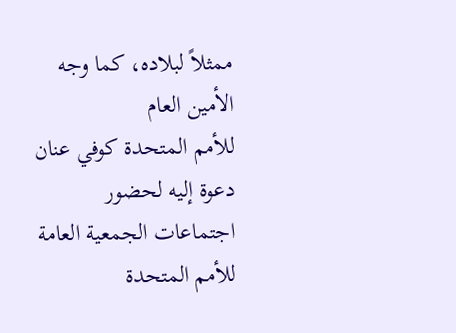ممثلاً لبلاده، كما وجه الأمين العام
للأمم المتحدة كوفي عنان دعوة إليه لحضور
اجتماعات الجمعية العامة للأمم المتحدة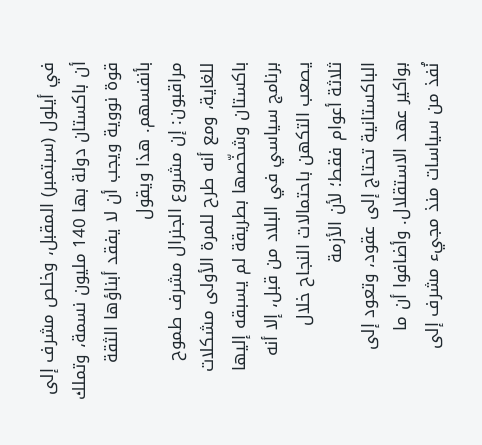في أيلول (سبتمبر) المقبل، وخلص مشرف إلى
أن باكستان دولة بها 140 مليون نسمة، وتملك
قوة نووية ويجب أن لا يفقد أبناؤها الثقة
بأنفسهم. هذا ويقول
مراقبون: إن مشروع الجنرال مشرف طموح
للغاية، ومع أنه طرح للمرة الأولى مشكلات
باكستان وشخّصها بطريقة لم يسبقه إليها
برنامج سياسي في البلاد من قبل، إلا أنه
يصعب التكهن باحتمالات النجاح خلال
ثلاثة أعوام فقط؛ لأن الأزمة
الباكستانية تحتاج إلى عقود، وتعود إلى
بواكير عهد الاستقلال. وأضافوا أن ما
نُفذ من سياسات منذ مجيء مشرف إلى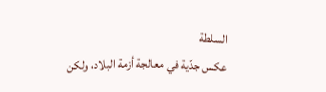السلطة
عكس جدّية في معالجة أزمة البلاد، ولكن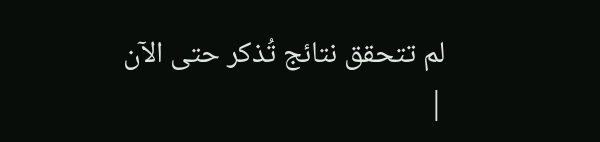لم تتحقق نتائج تُذكر حتى الآن
|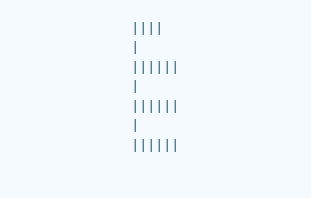||||
|
||||||
|
||||||
|
||||||